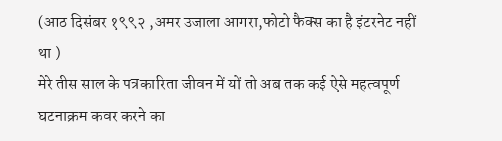(आठ दिसंबर १९९२ ,अमर उजाला आगरा,फोटो फैक्स का है इंटरनेट नहीं था )
मेरे तीस साल के पत्रकारिता जीवन में यों तो अब तक कई ऐसे महत्वपूर्ण घटनाक्रम कवर करने का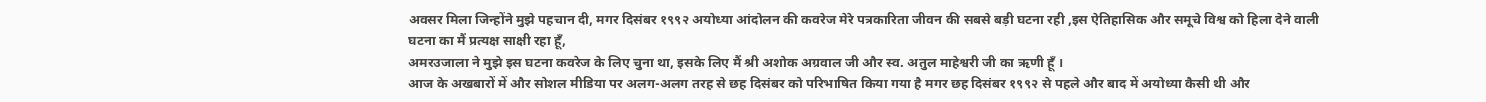अवसर मिला जिन्होंने मुझे पहचान दी, मगर दिसंबर १९९२ अयोध्या आंदोलन की कवरेज मेरे पत्रकारिता जीवन की सबसे बड़ी घटना रही ,इस ऐतिहासिक और समूचे विश्व को हिला देने वाली घटना का मैं प्रत्यक्ष साक्षी रहा हूँ,
अमरउजाला ने मुझे इस घटना कवरेज के लिए चुना था, इसके लिए मैं श्री अशोक अग्रवाल जी और स्व. अतुल माहेश्वरी जी का ऋणी हूँ ।
आज के अखबारों में और सोशल मीडिया पर अलग-अलग तरह से छह दिसंबर को परिभाषित किया गया है मगर छह दिसंबर १९९२ से पहले और बाद में अयोध्या कैसी थी और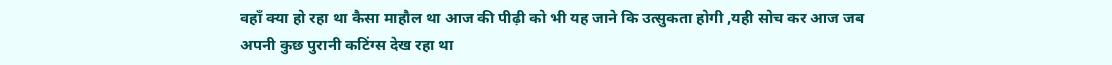वहाँ क्या हो रहा था कैसा माहौल था आज की पीढ़ी को भी यह जाने कि उत्सुकता होगी ,यही सोच कर आज जब अपनी कुछ पुरानी कटिंग्स देख रहा था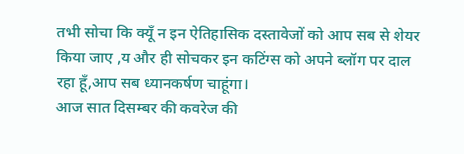तभी सोचा कि क्यूँ न इन ऐतिहासिक दस्तावेजों को आप सब से शेयर किया जाए ,य और ही सोचकर इन कटिंग्स को अपने ब्लॉग पर दाल रहा हूँ,आप सब ध्यानकर्षण चाहूंगा।
आज सात दिसम्बर की कवरेज की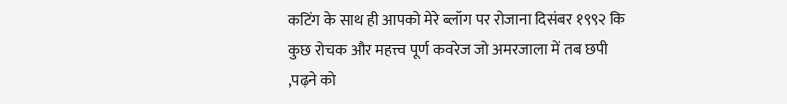कटिंग के साथ ही आपको मेरे ब्लॉग पर रोजाना दिसंबर १९९२ कि कुछ रोचक और महत्त्व पूर्ण कवरेज जो अमरजाला में तब छपी ,पढ़ने को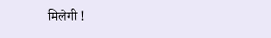मिलेगी !